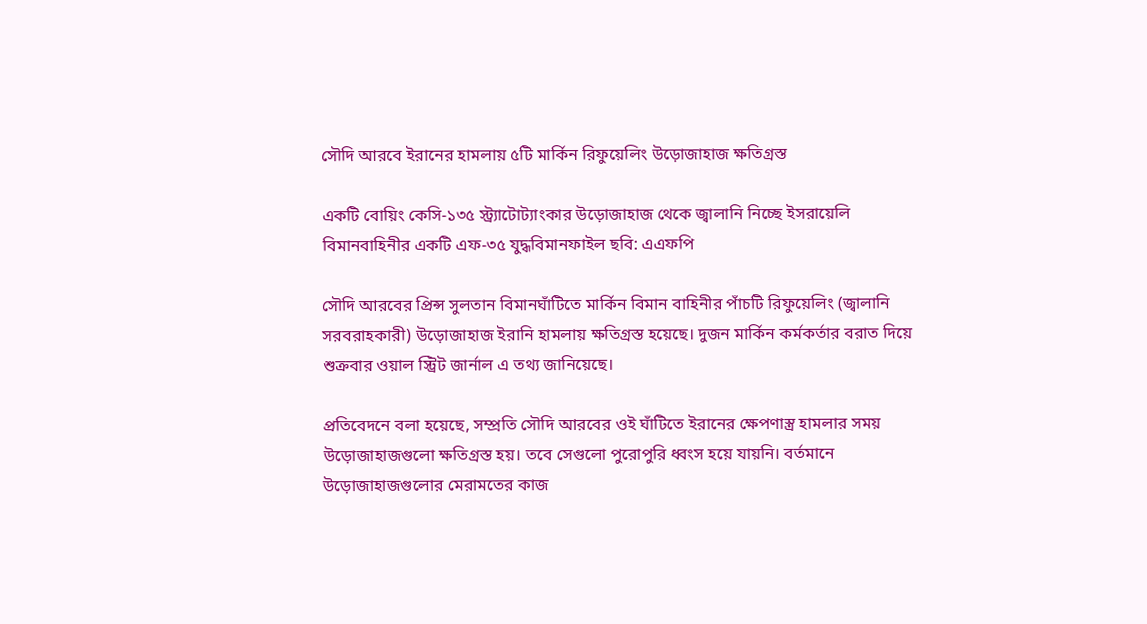সৌদি আরবে ইরানের হামলায় ৫টি মার্কিন রিফুয়েলিং উড়োজাহাজ ক্ষতিগ্রস্ত

একটি বোয়িং কেসি-১৩৫ স্ট্র্যাটোট্যাংকার উড়োজাহাজ থেকে জ্বালানি নিচ্ছে ইসরায়েলি বিমানবাহিনীর একটি এফ-৩৫ যুদ্ধবিমানফাইল ছবি: এএফপি

সৌদি আরবের প্রিন্স সুলতান বিমানঘাঁটিতে মার্কিন বিমান বাহিনীর পাঁচটি রিফুয়েলিং (জ্বালানি সরবরাহকারী) উড়োজাহাজ ইরানি হামলায় ক্ষতিগ্রস্ত হয়েছে। দুজন মার্কিন কর্মকর্তার বরাত দিয়ে শুক্রবার ওয়াল স্ট্রিট জার্নাল এ তথ্য জানিয়েছে।

প্রতিবেদনে বলা হয়েছে, সম্প্রতি সৌদি আরবের ওই ঘাঁটিতে ইরানের ক্ষেপণাস্ত্র হামলার সময় উড়োজাহাজগুলো ক্ষতিগ্রস্ত হয়। তবে সেগুলো পুরোপুরি ধ্বংস হয়ে যায়নি। বর্তমানে উড়োজাহাজগুলোর মেরামতের কাজ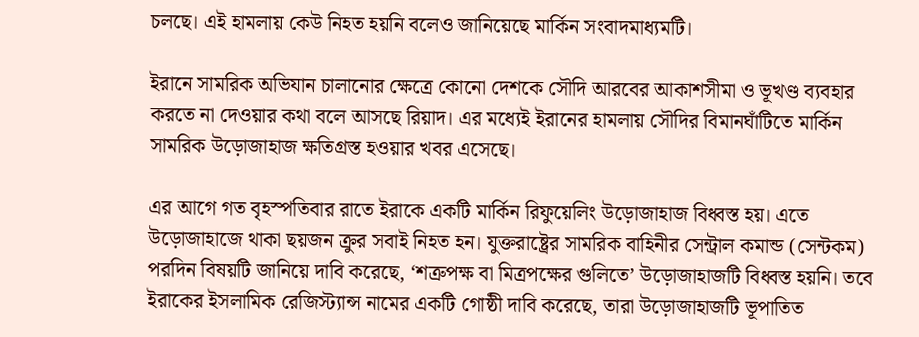চলছে। এই হামলায় কেউ নিহত হয়নি বলেও জানিয়েছে মার্কিন সংবাদমাধ্যমটি।

ইরানে সামরিক অভিযান চালানোর ক্ষেত্রে কোনো দেশকে সৌদি আরবের আকাশসীমা ও ভূখণ্ড ব্যবহার করতে না দেওয়ার কথা বলে আসছে রিয়াদ। এর মধ্যেই ইরানের হামলায় সৌদির বিমানঘাঁটিতে মার্কিন সামরিক উড়োজাহাজ ক্ষতিগ্রস্ত হওয়ার খবর এসেছে।

এর আগে গত বৃহস্পতিবার রাতে ইরাকে একটি মার্কিন রিফুয়েলিং উড়োজাহাজ বিধ্বস্ত হয়। এতে উড়োজাহাজে থাকা ছয়জন ক্রুর সবাই নিহত হন। যুক্তরাষ্ট্রের সামরিক বাহিনীর সেন্ট্রাল কমান্ড (সেন্টকম) পরদিন বিষয়টি জানিয়ে দাবি করেছে, ‘শত্রুপক্ষ বা মিত্রপক্ষের গুলিতে’ উড়োজাহাজটি বিধ্বস্ত হয়নি। তবে ইরাকের ইসলামিক রেজিস্ট্যান্স নামের একটি গোষ্ঠী দাবি করেছে, তারা উড়োজাহাজটি ভূপাতিত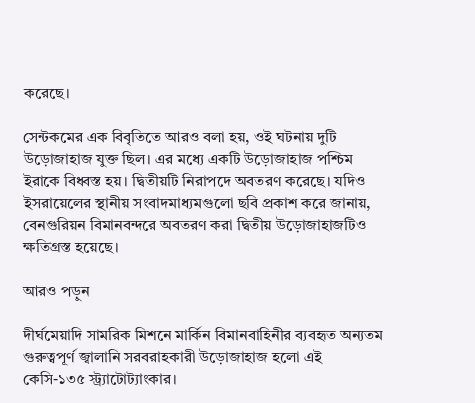করেছে।

সেন্টকমের এক বিবৃতিতে আরও বলা হয়, ওই ঘটনায় দুটি উড়োজাহাজ যুক্ত ছিল। এর মধ্যে একটি উড়োজাহাজ পশ্চিম ইরাকে বিধ্বস্ত হয়। দ্বিতীয়টি নিরাপদে অবতরণ করেছে। যদিও ইসরায়েলের স্থানীয় সংবাদমাধ্যমগুলো ছবি প্রকাশ করে জানায়, বেনগুরিয়ন বিমানবন্দরে অবতরণ করা দ্বিতীয় উড়োজাহাজটিও ক্ষতিগ্রস্ত হয়েছে।

আরও পড়ুন

দীর্ঘমেয়াদি সামরিক মিশনে মার্কিন বিমানবাহিনীর ব্যবহৃত অন্যতম গুরুত্বপূর্ণ জ্বালানি সরবরাহকারী উড়োজাহাজ হলো এই কেসি-১৩৫ স্ট্র্যাটোট্যাংকার।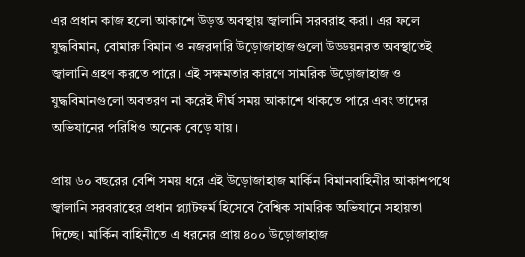এর প্রধান কাজ হলো আকাশে উড়ন্ত অবস্থায় জ্বালানি সরবরাহ করা। এর ফলে যুদ্ধবিমান, বোমারু বিমান ও নজরদারি উড়োজাহাজগুলো উড্ডয়নরত অবস্থাতেই জ্বালানি গ্রহণ করতে পারে। এই সক্ষমতার কারণে সামরিক উড়োজাহাজ ও যুদ্ধবিমানগুলো অবতরণ না করেই দীর্ঘ সময় আকাশে থাকতে পারে এবং তাদের অভিযানের পরিধিও অনেক বেড়ে যায়।

প্রায় ৬০ বছরের বেশি সময় ধরে এই উড়োজাহাজ মার্কিন বিমানবাহিনীর আকাশপথে জ্বালানি সরবরাহের প্রধান প্ল্যাটফর্ম হিসেবে বৈশ্বিক সামরিক অভিযানে সহায়তা দিচ্ছে। মার্কিন বাহিনীতে এ ধরনের প্রায় ৪০০ উড়োজাহাজ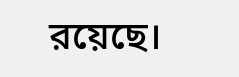রয়েছে।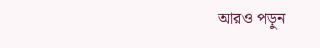আরও পড়ুন